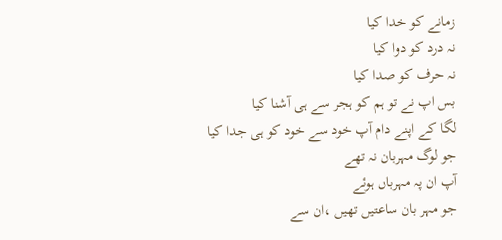زمانے کو خدا کیا
نہ درد کو دوا کیا
نہ حرف کو صدا کیا
بس اپ نے تو ہم کو ہجر سے ہی آشنا کیا
لگا کے اپنے دام آپ خود سے خود کو ہی جدا کیا
جو لوگ مہربان نہ تھے
آپ ان پہ مہرباں ہوئے
جو مہر بان ساعتیں تھیں ،ان سے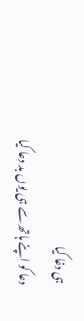ہی دغا کیا
دعا کو اپنے ہاتھ سے ہی یوں بد دعا کیا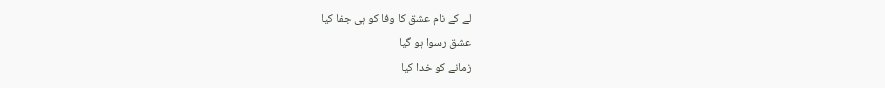لے کے نام عشق کا وفا کو ہی جفا کیا
عشق رسوا ہو گیا
زمانے کو خدا کیا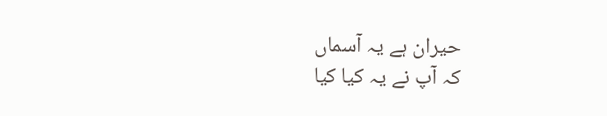حیران ہے یہ آسماں
کہ آپ نے یہ کیا کیا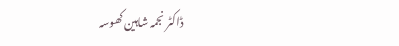ڈاکٹر نجمہ شاہین کھوسہ